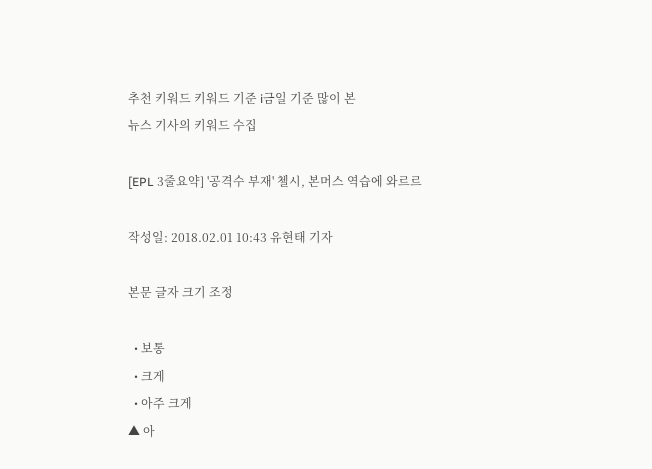추천 키워드 키워드 기준 i금일 기준 많이 본
뉴스 기사의 키워드 수집

[EPL 3줄요약] '공격수 부재' 첼시, 본머스 역습에 와르르

작성일: 2018.02.01 10:43 유현태 기자

본문 글자 크기 조정

  • 보통
  • 크게
  • 아주 크게
▲ 아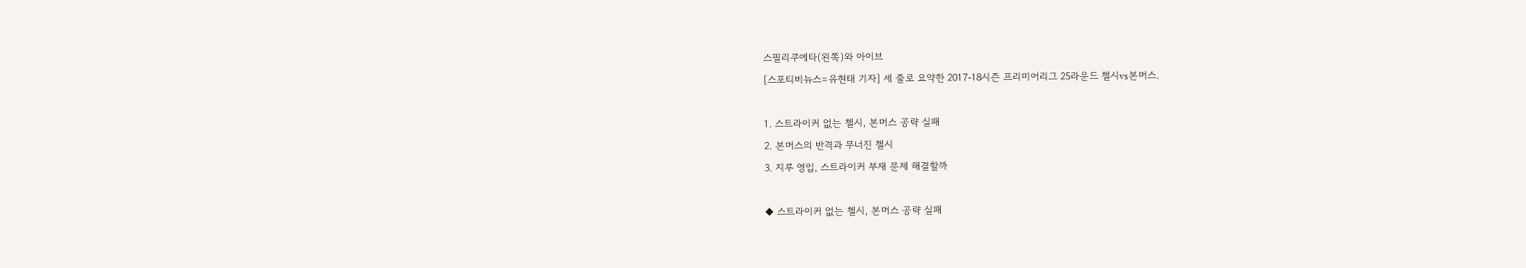스필리쿠에타(왼쪽)와 아이브
[스포티비뉴스=유현태 기자] 세 줄로 요약한 2017-18시즌 프리미어리그 25라운드 첼시vs본머스.

1. 스트라이커 없는 첼시, 본머스 공략 실패
2. 본머스의 반격과 무너진 첼시
3. 지루 영입, 스트라이커 부재 문제 해결할까

◆ 스트라이커 없는 첼시, 본머스 공략 실패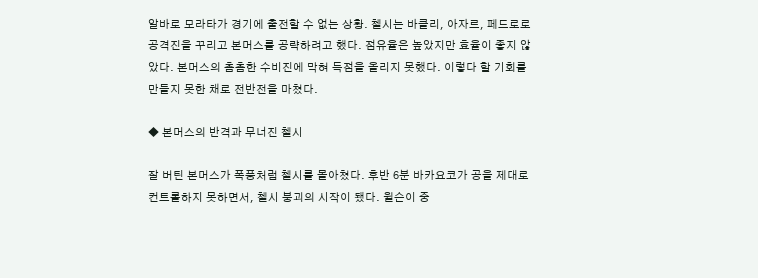알바로 모라타가 경기에 출전할 수 없는 상황. 첼시는 바클리, 아자르, 페드로로 공격진을 꾸리고 본머스를 공략하려고 했다. 점유율은 높았지만 효율이 좋지 않았다. 본머스의 촘촘한 수비진에 막혀 득점을 올리지 못했다. 이렇다 할 기회를 만들지 못한 채로 전반전을 마쳤다.

◆ 본머스의 반격과 무너진 첼시

잘 버틴 본머스가 폭풍처럼 첼시를 몰아쳤다. 후반 6분 바카요코가 공을 제대로 컨트롤하지 못하면서, 첼시 붕괴의 시작이 됐다. 윌슨이 중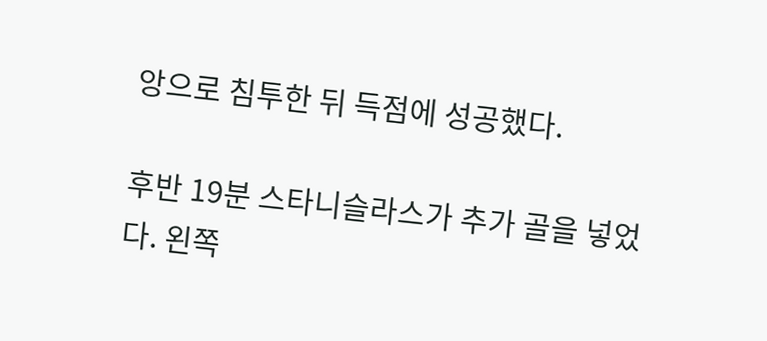앙으로 침투한 뒤 득점에 성공했다.

후반 19분 스타니슬라스가 추가 골을 넣었다. 왼쪽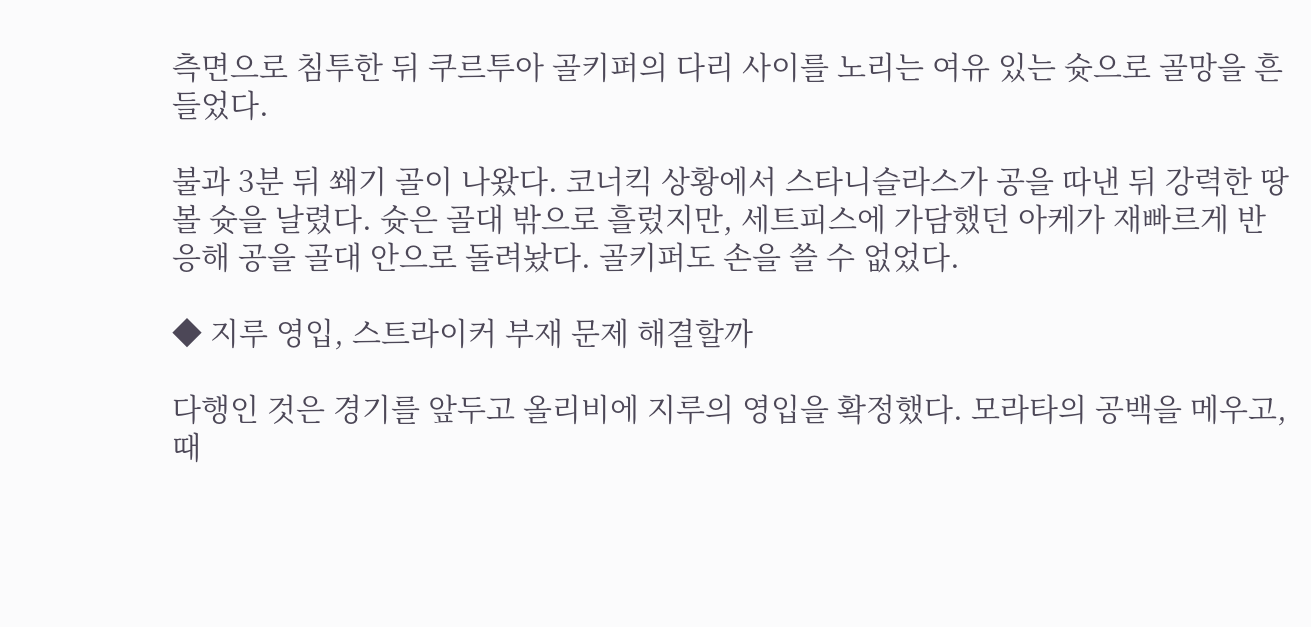측면으로 침투한 뒤 쿠르투아 골키퍼의 다리 사이를 노리는 여유 있는 슛으로 골망을 흔들었다.

불과 3분 뒤 쐐기 골이 나왔다. 코너킥 상황에서 스타니슬라스가 공을 따낸 뒤 강력한 땅볼 슛을 날렸다. 슛은 골대 밖으로 흘렀지만, 세트피스에 가담했던 아케가 재빠르게 반응해 공을 골대 안으로 돌려놨다. 골키퍼도 손을 쓸 수 없었다.

◆ 지루 영입, 스트라이커 부재 문제 해결할까

다행인 것은 경기를 앞두고 올리비에 지루의 영입을 확정했다. 모라타의 공백을 메우고, 때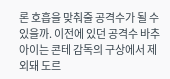론 호흡을 맞춰줄 공격수가 될 수 있을까. 이전에 있던 공격수 바추아이는 콘테 감독의 구상에서 제외돼 도르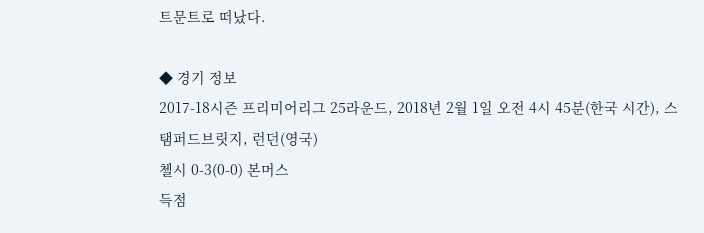트문트로 떠났다.

◆ 경기 정보
2017-18시즌 프리미어리그 25라운드, 2018년 2월 1일 오전 4시 45분(한국 시간), 스탬퍼드브릿지, 런던(영국)
첼시 0-3(0-0) 본머스
득점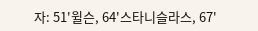자: 51'윌슨, 64'스타니슬라스, 67'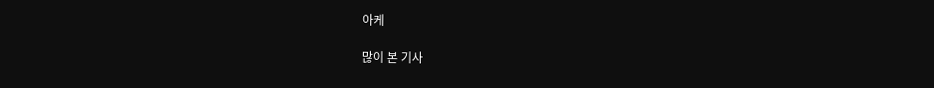아케

많이 본 기사